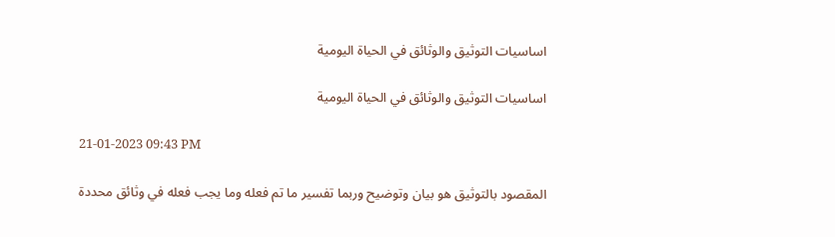اساسيات التوثيق والوثائق في الحياة اليومية

اساسيات التوثيق والوثائق في الحياة اليومية

21-01-2023 09:43 PM

المقصود بالتوثيق هو بيان وتوضيح وربما تفسير ما تم فعله وما يجب فعله في وثائق محددة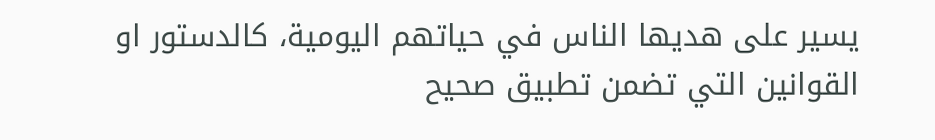يسير على هديها الناس في حياتهم اليومية، كالدستور او القوانين التي تضمن تطبيق صحيح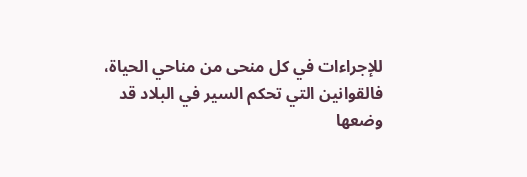للإجراءات في كل منحى من مناحي الحياة، فالقوانين التي تحكم السير في البلاد قد وضعها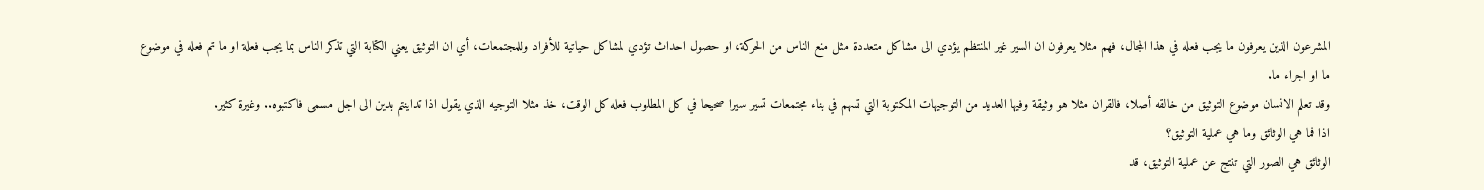المشرعون الذين يعرفون ما يجب فعله في هذا المجال، فهم مثلا يعرفون ان السير غير المنتظم يؤدي الى مشاكل متعددة مثل منع الناس من الحركة، او حصول احداث تؤدي لمشاكل حياتية للأفراد وللمجتمعات، أي ان التوثيق يعني الكتابة التي تذكر الناس بما يجب فعلة او ما تم فعله في موضوع ما او اجراء ما.
وقد تعلم الانسان موضوع التوثيق من خالقه أصلا، فالقران مثلا هو وثيقة وفيها العديد من التوجيهات المكتوبة التي تسهم في بناء مجتمعات تسير سيرا صحيحا في كل المطلوب فعله كل الوقت، خذ مثلا التوجيه الذي يقول اذا تداينتم بدين الى اجل مسمى فاكتبوه.. وغيرة كثير.
اذا فما هي الوثائق وما هي عملية التوثيق؟
الوثائق هي الصور التي تنتج عن عملية التوثيق، قد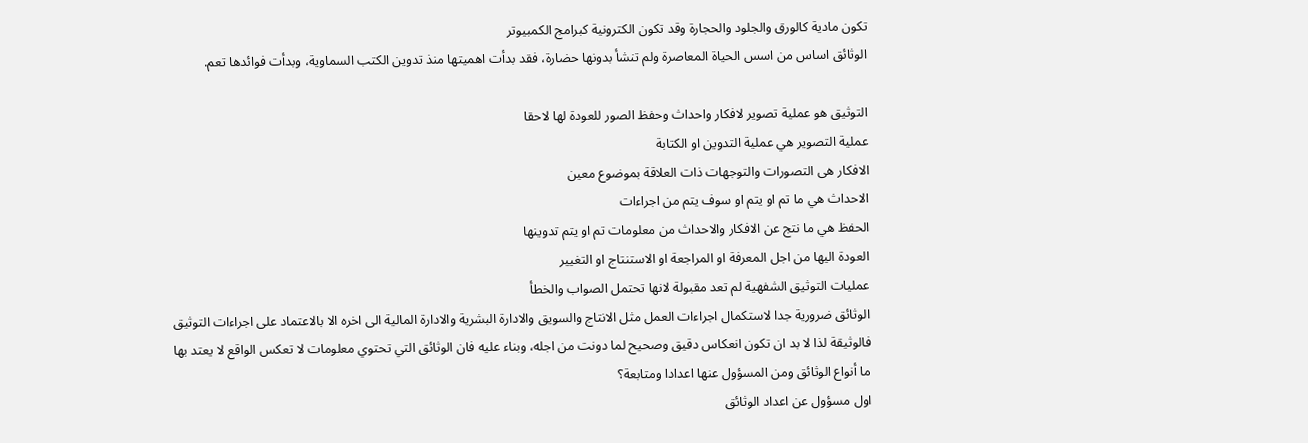تكون مادية كالورق والجلود والحجارة وقد تكون الكترونية كبرامج الكمبيوتر
الوثائق اساس من اسس الحياة المعاصرة ولم تنشأ بدونها حضارة، فقد بدأت اهميتها منذ تدوين الكتب السماوية، وبدأت فوائدها تعم.

التوثيق هو عملية تصوير لافكار واحداث وحفظ الصور للعودة لها لاحقا
عملية التصوير هي عملية التدوين او الكتابة
الافكار هى التصورات والتوجهات ذات العلاقة بموضوع معين
الاحداث هي ما تم او يتم او سوف يتم من اجراءات
الحفظ هي ما نتج عن الافكار والاحداث من معلومات تم او يتم تدوينها
العودة اليها من اجل المعرفة او المراجعة او الاستنتاج او التغيير
عمليات التوثيق الشفهية لم تعد مقبولة لانها تحتمل الصواب والخطأ
الوثائق ضرورية جدا لاستكمال اجراءات العمل مثل الانتاج والسويق والادارة البشرية والادارة المالية الى اخره الا بالاعتماد على اجراءات التوثيق
فالوثيقة لذا لا بد ان تكون انعكاس دقيق وصحيح لما دونت من اجله، وبناء عليه فان الوثائق التي تحتوي معلومات لا تعكس الواقع لا يعتد بها
ما أنواع الوثائق ومن المسؤول عنها اعدادا ومتابعة؟
اول مسؤول عن اعداد الوثائق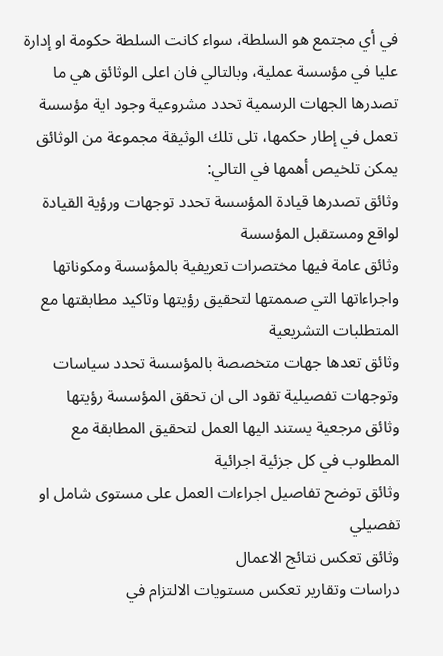في أي مجتمع هو السلطة، سواء كانت السلطة حكومة او إدارة عليا في مؤسسة عملية، وبالتالي فان اعلى الوثائق هي ما تصدرها الجهات الرسمية تحدد مشروعية وجود اية مؤسسة تعمل في إطار حكمها، تلى تلك الوثيقة مجموعة من الوثائق يمكن تلخيص أهمها في التالي:
وثائق تصدرها قيادة المؤسسة تحدد توجهات ورؤية القيادة لواقع ومستقبل المؤسسة
وثائق عامة فيها مختصرات تعريفية بالمؤسسة ومكوناتها واجراءاتها التي صممتها لتحقيق رؤيتها وتاكيد مطابقتها مع المتطلبات التشريعية
وثائق تعدها جهات متخصصة بالمؤسسة تحدد سياسات وتوجهات تفصيلية تقود الى ان تحقق المؤسسة رؤيتها
وثائق مرجعية يستند اليها العمل لتحقيق المطابقة مع المطلوب في كل جزئية اجرائية
وثائق توضح تفاصيل اجراءات العمل على مستوى شامل او تفصيلي
وثائق تعكس نتائج الاعمال
دراسات وتقارير تعكس مستويات الالتزام في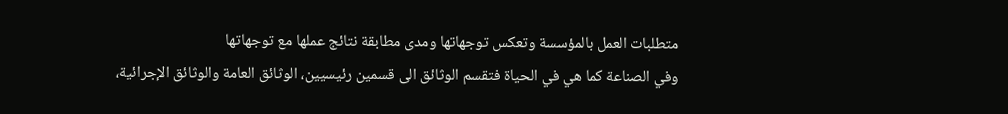متطلبات العمل بالمؤسسة وتعكس توجهاتها ومدى مطابقة نتائج عملها مع توجهاتها
وفي الصناعة كما هي في الحياة فتقسم الوثائق الى قسمين رئيسيين، الوثائق العامة والوثائق الإجرائية،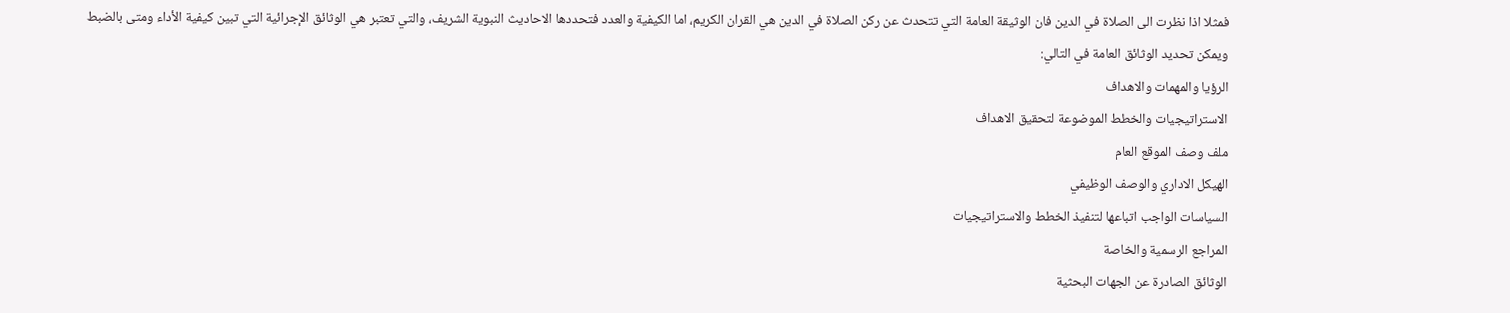فمثلا اذا نظرت الى الصلاة في الدين فان الوثيقة العامة التي تتحدث عن ركن الصلاة في الدين هي القران الكريم، اما الكيفية والعدد فتحددها الاحاديث النبوية الشريف، والتي تعتبر هي الوثائق الإجرائية التي تبين كيفية الأداء ومتى بالضبط
ويمكن تحديد الوثائق العامة في التالي:
الرؤيا والمهمات والاهداف
الاستراتيجيات والخطط الموضوعة لتحقيق الاهداف
ملف وصف الموقع العام
الهيكل الاداري والوصف الوظيفي
السياسات الواجب اتباعها لتنفيذ الخطط والاستراتيجيات
المراجع الرسمية والخاصة
الوثائق الصادرة عن الجهات البحثية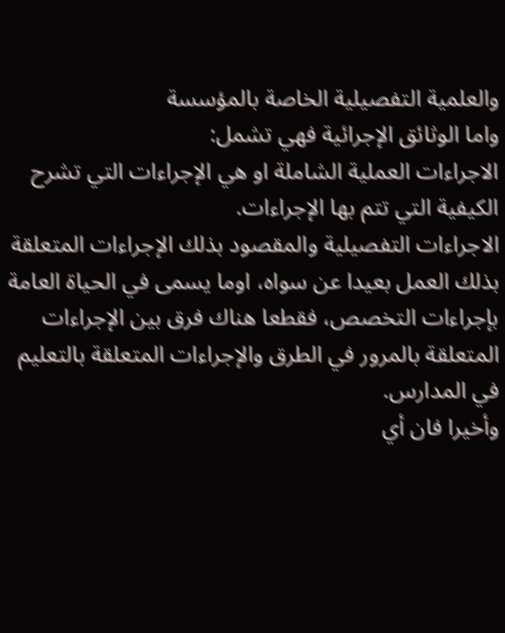والعلمية التفصيلية الخاصة بالمؤسسة
واما الوثائق الإجرائية فهي تشمل:
الاجراءات العملية الشاملة او هي الإجراءات التي تشرح الكيفية التي تتم بها الإجراءات.
الاجراءات التفصيلية والمقصود بذلك الإجراءات المتعلقة بذلك العمل بعيدا عن سواه، اوما يسمى في الحياة العامة بإجراءات التخصص، فقطعا هناك فرق بين الإجراءات المتعلقة بالمرور في الطرق والإجراءات المتعلقة بالتعليم في المدارس.
وأخيرا فان أي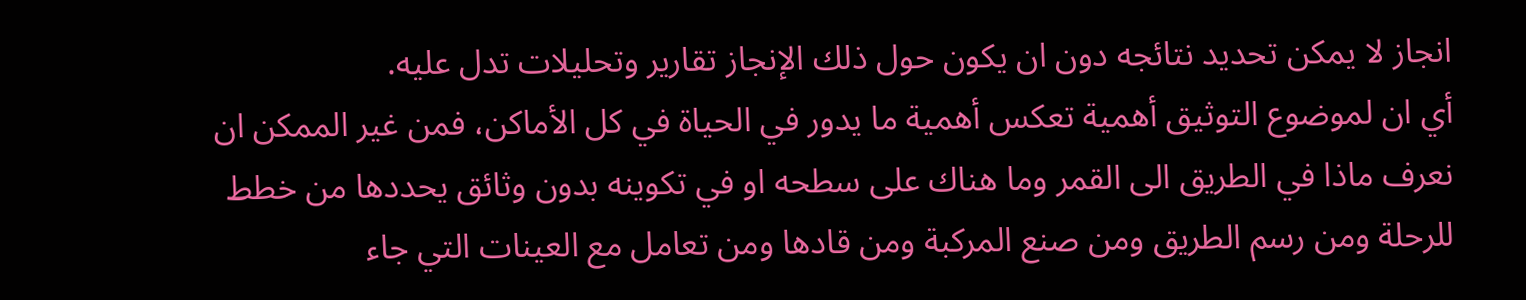انجاز لا يمكن تحديد نتائجه دون ان يكون حول ذلك الإنجاز تقارير وتحليلات تدل عليه.
أي ان لموضوع التوثيق أهمية تعكس أهمية ما يدور في الحياة في كل الأماكن، فمن غير الممكن ان نعرف ماذا في الطريق الى القمر وما هناك على سطحه او في تكوينه بدون وثائق يحددها من خطط للرحلة ومن رسم الطريق ومن صنع المركبة ومن قادها ومن تعامل مع العينات التي جاء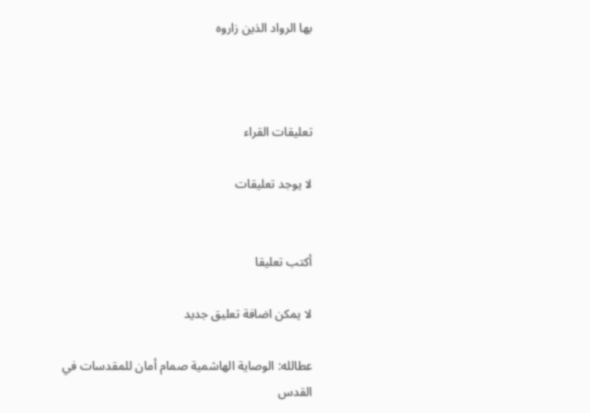بها الرواد الذين زاروه



تعليقات القراء

لا يوجد تعليقات


أكتب تعليقا

لا يمكن اضافة تعليق جديد

عطالله: الوصاية الهاشمية صمام أمان للمقدسات في القدس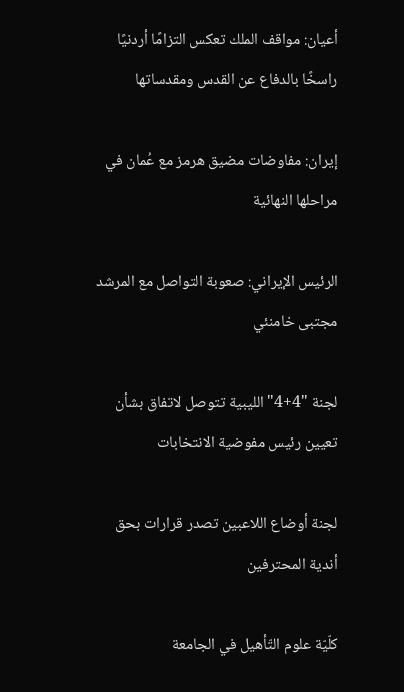أعيان: مواقف الملك تعكس التزامًا أردنيًا راسخًا بالدفاع عن القدس ومقدساتها

إيران: مفاوضات مضيق هرمز مع عُمان في مراحلها النهائية

الرئيس الإيراني: صعوبة التواصل مع المرشد مجتبى خامنئي

لجنة "4+4" الليبية تتوصل لاتفاق بشأن تعيين رئيس مفوضية الانتخابات

لجنة أوضاع اللاعبين تصدر قرارات بحق أندية المحترفين

كلّيّة علوم التّأهيل في الجامعة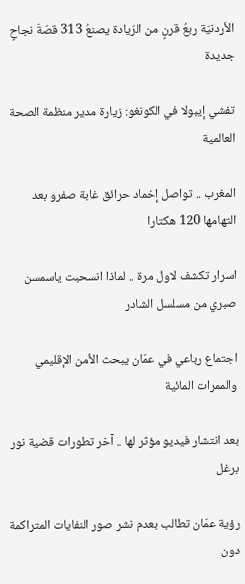الأردنيّة ربعُ قرنٍ من الرّيادة يصنعُ 313 قصّةَ نجاحٍ جديدة

تفشي إيبولا في الكونغو: زيارة مدير منظمة الصحة العالمية

المغرب .. تواصل إخماد حرائق غابة صفرو بعد التهامها 120 هكتارا

اسرار تكشف لاول مرة .. لماذا انسحبت ياسمسن صبري من مسلسل الشادر

اجتماع رباعي في عمّان يبحث الأمن الإقليمي والممرات المائية

بعد انتشار فيديو مؤثر لها .. آخر تطورات قضية نور برغل

رؤية عمّان تطالب بعدم نشر صور النفايات المتراكمة دون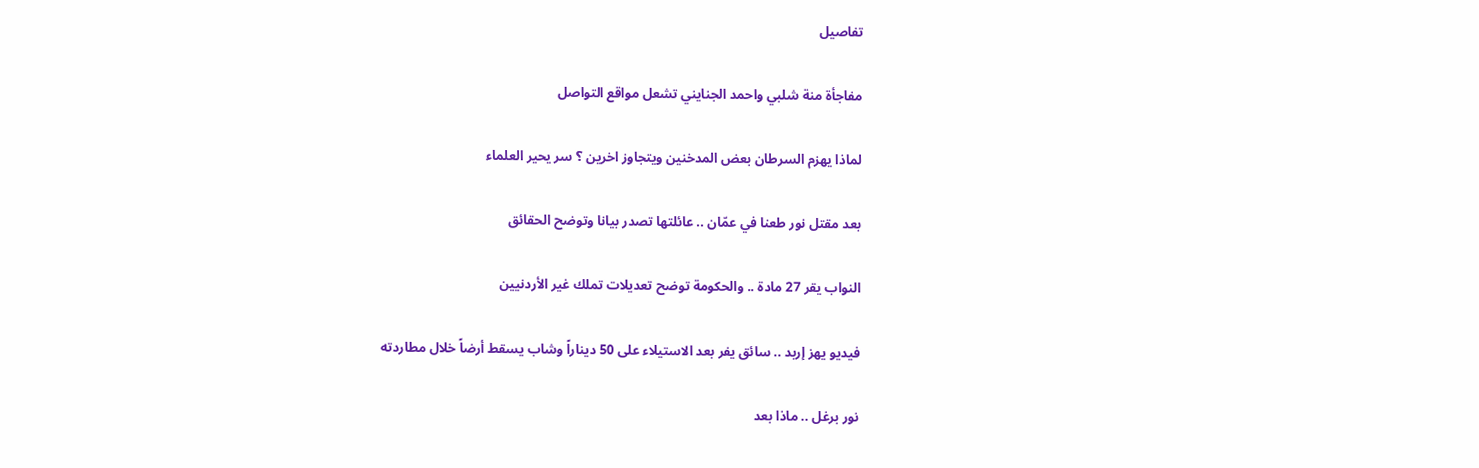تفاصيل

مفاجأة منة شلبي واحمد الجنايني تشعل مواقع التواصل

لماذا يهزم السرطان بعض المدخنين ويتجاوز اخرين ؟ سر يحير العلماء

بعد مقتل نور طعنا في عمّان .. عائلتها تصدر بيانا وتوضح الحقائق

النواب يقر 27 مادة .. والحكومة توضح تعديلات تملك غير الأردنيين

فيديو يهز إربد .. سائق يفر بعد الاستيلاء على 50 ديناراً وشاب يسقط أرضاً خلال مطاردته

نور برغل .. ماذا بعد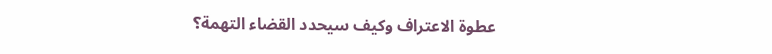عطوة الاعتراف وكيف سيحدد القضاء التهمة؟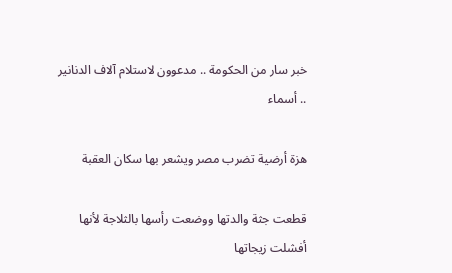خبر سار من الحكومة .. مدعوون لاستلام آلاف الدنانير .. أسماء

هزة أرضية تضرب مصر ويشعر بها سكان العقبة

قطعت جثة والدتها ووضعت رأسها بالثلاجة لأنها أفشلت زيجاتها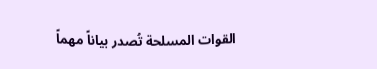القوات المسلحة تُصدر بياناً مهماً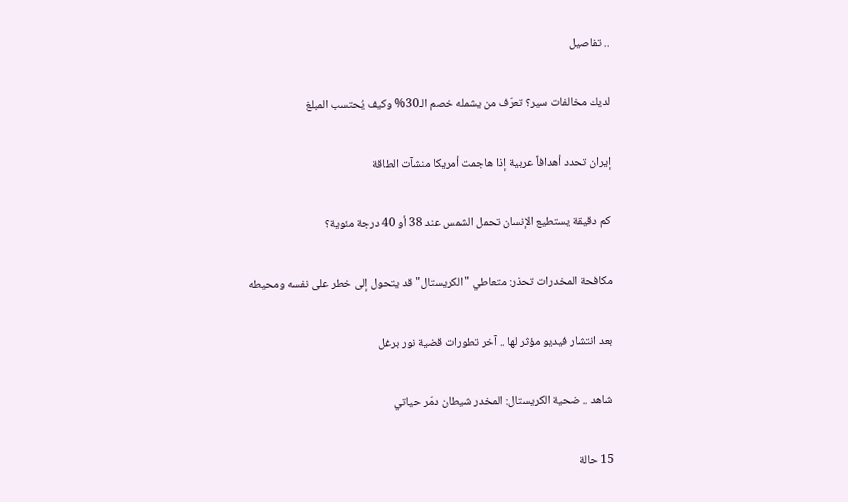.. تفاصيل

لديك مخالفات سير؟ تعرّف من يشمله خصم الـ30% وكيف يُحتسب المبلغ

إيران تحدد أهدافاً عربية إذا هاجمت أمريكا منشآت الطاقة

كم دقيقة يستطيع الإنسان تحمل الشمس عند 38 أو 40 درجة مئوية؟

مكافحة المخدرات تحذر: متعاطي "الكريستال" قد يتحول إلى خطر على نفسه ومحيطه

بعد انتشار فيديو مؤثر لها .. آخر تطورات قضية نور برغل

شاهد .. ضحية الكريستال: المخدر شيطان دمّر حياتي

15 حالة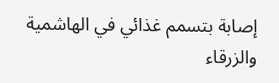إصابة بتسمم غذائي في الهاشمية والزرقاء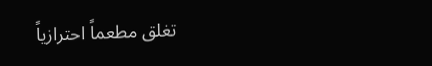تغلق مطعماً احترازياً